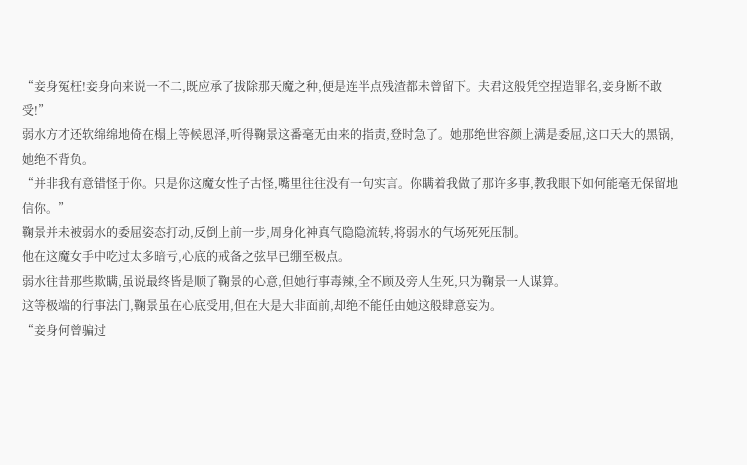“妾身冤枉!妾身向来说一不二,既应承了拔除那天魔之种,便是连半点残渣都未曾留下。夫君这般凭空捏造罪名,妾身断不敢受!”
弱水方才还软绵绵地倚在榻上等候恩泽,听得鞠景这番毫无由来的指责,登时急了。她那绝世容颜上满是委屈,这口天大的黑锅,她绝不背负。
“并非我有意错怪于你。只是你这魔女性子古怪,嘴里往往没有一句实言。你瞒着我做了那许多事,教我眼下如何能毫无保留地信你。”
鞠景并未被弱水的委屈姿态打动,反倒上前一步,周身化神真气隐隐流转,将弱水的气场死死压制。
他在这魔女手中吃过太多暗亏,心底的戒备之弦早已绷至极点。
弱水往昔那些欺瞒,虽说最终皆是顺了鞠景的心意,但她行事毒辣,全不顾及旁人生死,只为鞠景一人谋算。
这等极端的行事法门,鞠景虽在心底受用,但在大是大非面前,却绝不能任由她这般肆意妄为。
“妾身何曾骗过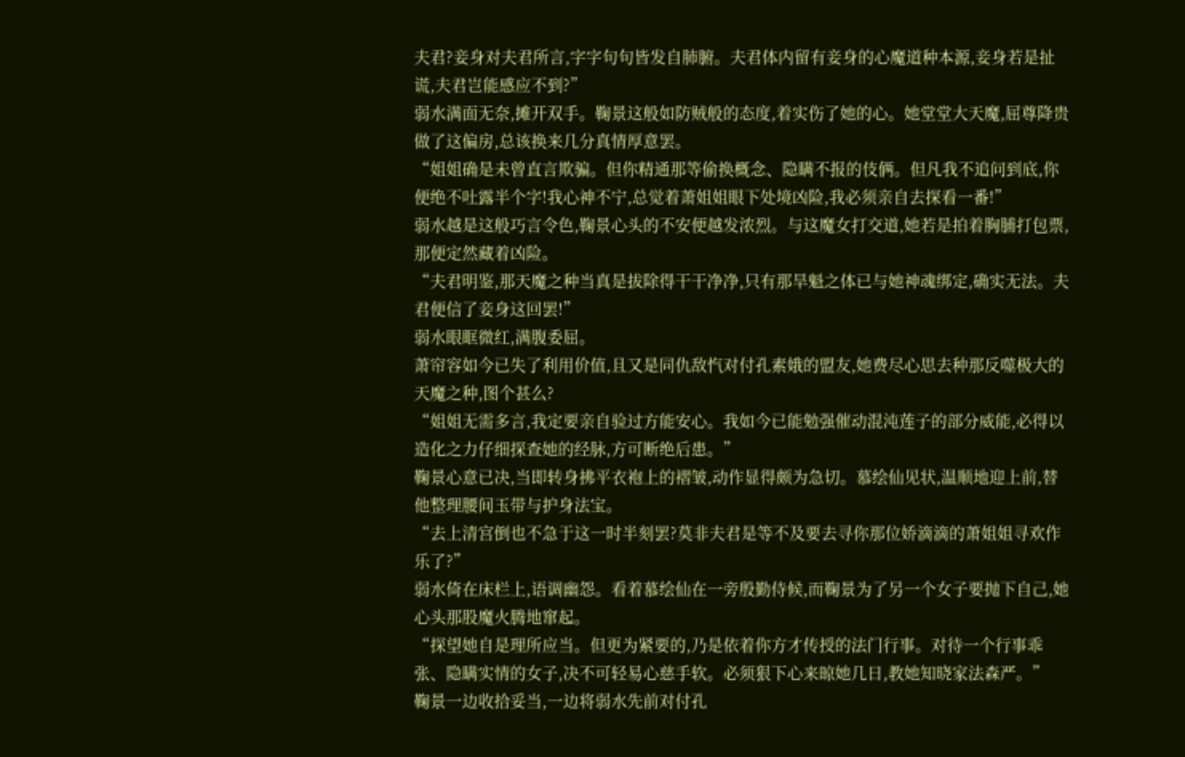夫君?妾身对夫君所言,字字句句皆发自肺腑。夫君体内留有妾身的心魔道种本源,妾身若是扯谎,夫君岂能感应不到?”
弱水满面无奈,摊开双手。鞠景这般如防贼般的态度,着实伤了她的心。她堂堂大天魔,屈尊降贵做了这偏房,总该换来几分真情厚意罢。
“姐姐确是未曾直言欺骗。但你精通那等偷换概念、隐瞒不报的伎俩。但凡我不追问到底,你便绝不吐露半个字!我心神不宁,总觉着萧姐姐眼下处境凶险,我必须亲自去探看一番!”
弱水越是这般巧言令色,鞠景心头的不安便越发浓烈。与这魔女打交道,她若是拍着胸脯打包票,那便定然藏着凶险。
“夫君明鉴,那天魔之种当真是拔除得干干净净,只有那旱魁之体已与她神魂绑定,确实无法。夫君便信了妾身这回罢!”
弱水眼眶微红,满腹委屈。
萧帘容如今已失了利用价值,且又是同仇敌忾对付孔素娥的盟友,她费尽心思去种那反噬极大的天魔之种,图个甚么?
“姐姐无需多言,我定要亲自验过方能安心。我如今已能勉强催动混沌莲子的部分威能,必得以造化之力仔细探查她的经脉,方可断绝后患。”
鞠景心意已决,当即转身拂平衣袍上的褶皱,动作显得颇为急切。慕绘仙见状,温顺地迎上前,替他整理腰间玉带与护身法宝。
“去上清宫倒也不急于这一时半刻罢?莫非夫君是等不及要去寻你那位娇滴滴的萧姐姐寻欢作乐了?”
弱水倚在床栏上,语调幽怨。看着慕绘仙在一旁殷勤侍候,而鞠景为了另一个女子要抛下自己,她心头那股魔火腾地窜起。
“探望她自是理所应当。但更为紧要的,乃是依着你方才传授的法门行事。对待一个行事乖张、隐瞒实情的女子,决不可轻易心慈手软。必须狠下心来晾她几日,教她知晓家法森严。”
鞠景一边收拾妥当,一边将弱水先前对付孔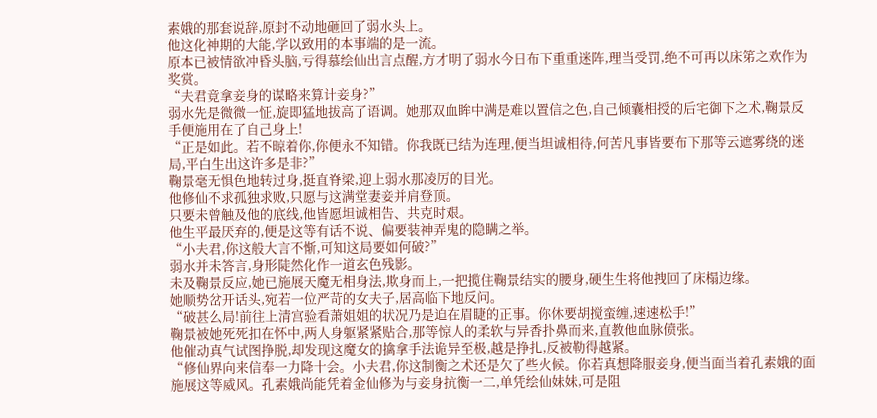素娥的那套说辞,原封不动地砸回了弱水头上。
他这化神期的大能,学以致用的本事端的是一流。
原本已被情欲冲昏头脑,亏得慕绘仙出言点醒,方才明了弱水今日布下重重迷阵,理当受罚,绝不可再以床笫之欢作为奖赏。
“夫君竟拿妾身的谋略来算计妾身?”
弱水先是微微一怔,旋即猛地拔高了语调。她那双血眸中满是难以置信之色,自己倾囊相授的后宅御下之术,鞠景反手便施用在了自己身上!
“正是如此。若不晾着你,你便永不知错。你我既已结为连理,便当坦诚相待,何苦凡事皆要布下那等云遮雾绕的迷局,平白生出这许多是非?”
鞠景毫无惧色地转过身,挺直脊梁,迎上弱水那凌厉的目光。
他修仙不求孤独求败,只愿与这满堂妻妾并肩登顶。
只要未曾触及他的底线,他皆愿坦诚相告、共克时艰。
他生平最厌弃的,便是这等有话不说、偏要装神弄鬼的隐瞒之举。
“小夫君,你这般大言不惭,可知这局要如何破?”
弱水并未答言,身形陡然化作一道玄色残影。
未及鞠景反应,她已施展天魔无相身法,欺身而上,一把揽住鞠景结实的腰身,硬生生将他拽回了床榻边缘。
她顺势岔开话头,宛若一位严苛的女夫子,居高临下地反问。
“破甚么局!前往上清宫验看萧姐姐的状况乃是迫在眉睫的正事。你休要胡搅蛮缠,速速松手!”
鞠景被她死死扣在怀中,两人身躯紧紧贴合,那等惊人的柔软与异香扑鼻而来,直教他血脉偾张。
他催动真气试图挣脱,却发现这魔女的擒拿手法诡异至极,越是挣扎,反被勒得越紧。
“修仙界向来信奉一力降十会。小夫君,你这制衡之术还是欠了些火候。你若真想降服妾身,便当面当着孔素娥的面施展这等威风。孔素娥尚能凭着金仙修为与妾身抗衡一二,单凭绘仙妹妹,可是阻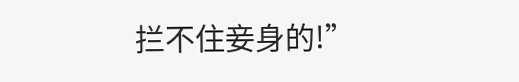拦不住妾身的!”